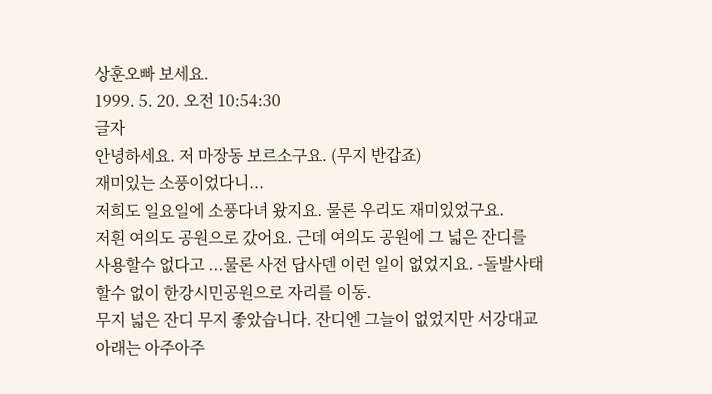상훈오빠 보세요.
1999. 5. 20. 오전 10:54:30
글자
안녕하세요. 저 마장동 보르소구요. (무지 반갑죠)
재미있는 소풍이었다니...
저희도 일요일에 소풍다녀 왔지요. 물론 우리도 재미있었구요.
저흰 여의도 공원으로 갔어요. 근데 여의도 공원에 그 넓은 잔디를
사용할수 없다고 ...물론 사전 답사덴 이런 일이 없었지요. -돌발사태
할수 없이 한강시민공원으로 자리를 이동.
무지 넓은 잔디 무지 좋았습니다. 잔디엔 그늘이 없었지만 서강대교
아래는 아주아주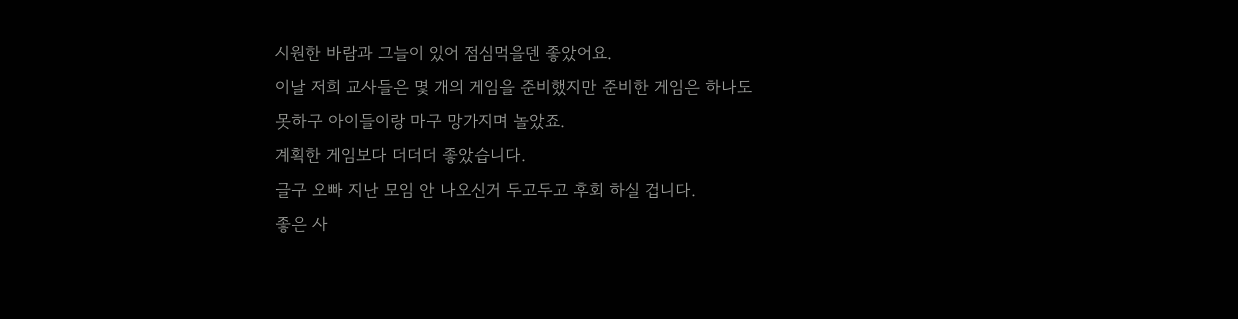시원한 바람과 그늘이 있어 점심먹을덴 좋았어요.
이날 저희 교사들은 몇 개의 게임을 준비했지만 준비한 게임은 하나도
못하구 아이들이랑 마구 망가지며 놀았죠.
계획한 게임보다 더더더 좋았습니다.
글구 오빠 지난 모임 안 나오신거 두고두고 후회 하실 겁니다.
좋은 사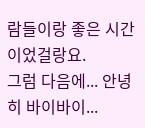람들이랑 좋은 시간이었걸랑요.
그럼 다음에... 안녕히 바이바이...